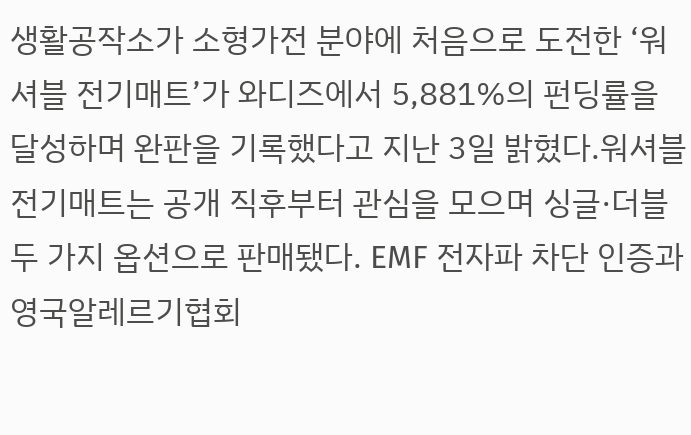생활공작소가 소형가전 분야에 처음으로 도전한 ‘워셔블 전기매트’가 와디즈에서 5,881%의 펀딩률을 달성하며 완판을 기록했다고 지난 3일 밝혔다.워셔블 전기매트는 공개 직후부터 관심을 모으며 싱글·더블 두 가지 옵션으로 판매됐다. EMF 전자파 차단 인증과 영국알레르기협회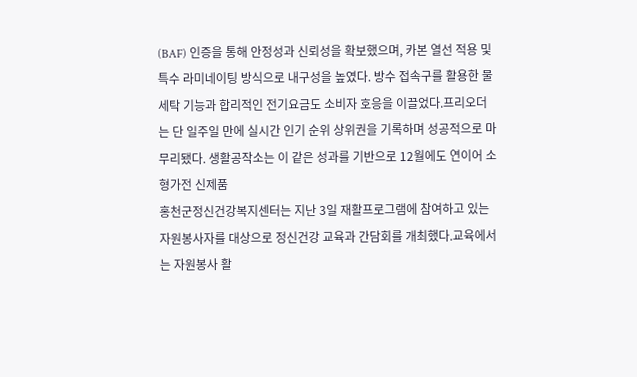(BAF) 인증을 통해 안정성과 신뢰성을 확보했으며, 카본 열선 적용 및 특수 라미네이팅 방식으로 내구성을 높였다. 방수 접속구를 활용한 물세탁 기능과 합리적인 전기요금도 소비자 호응을 이끌었다.프리오더는 단 일주일 만에 실시간 인기 순위 상위권을 기록하며 성공적으로 마무리됐다. 생활공작소는 이 같은 성과를 기반으로 12월에도 연이어 소형가전 신제품
홍천군정신건강복지센터는 지난 3일 재활프로그램에 참여하고 있는 자원봉사자를 대상으로 정신건강 교육과 간담회를 개최했다.교육에서는 자원봉사 활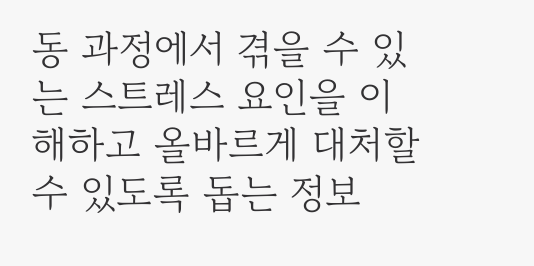동 과정에서 겪을 수 있는 스트레스 요인을 이해하고 올바르게 대처할 수 있도록 돕는 정보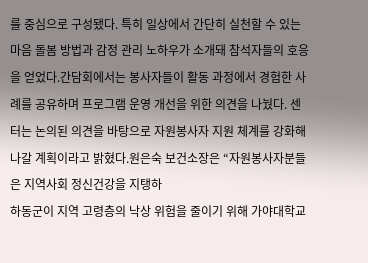를 중심으로 구성됐다. 특히 일상에서 간단히 실천할 수 있는 마음 돌봄 방법과 감정 관리 노하우가 소개돼 참석자들의 호응을 얻었다.간담회에서는 봉사자들이 활동 과정에서 경험한 사례를 공유하며 프로그램 운영 개선을 위한 의견을 나눴다. 센터는 논의된 의견을 바탕으로 자원봉사자 지원 체계를 강화해 나갈 계획이라고 밝혔다.원은숙 보건소장은 “자원봉사자분들은 지역사회 정신건강을 지탱하
하동군이 지역 고령층의 낙상 위험을 줄이기 위해 가야대학교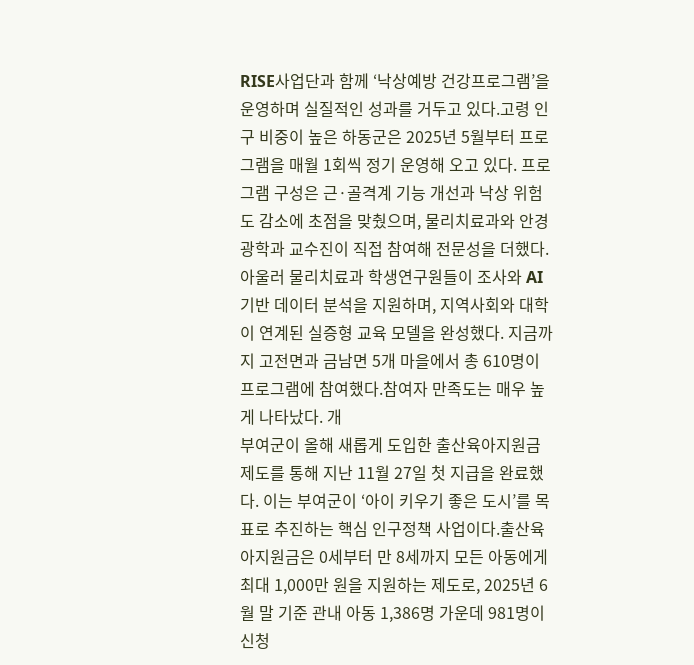RISE사업단과 함께 ‘낙상예방 건강프로그램’을 운영하며 실질적인 성과를 거두고 있다.고령 인구 비중이 높은 하동군은 2025년 5월부터 프로그램을 매월 1회씩 정기 운영해 오고 있다. 프로그램 구성은 근·골격계 기능 개선과 낙상 위험도 감소에 초점을 맞췄으며, 물리치료과와 안경광학과 교수진이 직접 참여해 전문성을 더했다.아울러 물리치료과 학생연구원들이 조사와 AI 기반 데이터 분석을 지원하며, 지역사회와 대학이 연계된 실증형 교육 모델을 완성했다. 지금까지 고전면과 금남면 5개 마을에서 총 610명이 프로그램에 참여했다.참여자 만족도는 매우 높게 나타났다. 개
부여군이 올해 새롭게 도입한 출산육아지원금 제도를 통해 지난 11월 27일 첫 지급을 완료했다. 이는 부여군이 ‘아이 키우기 좋은 도시’를 목표로 추진하는 핵심 인구정책 사업이다.출산육아지원금은 0세부터 만 8세까지 모든 아동에게 최대 1,000만 원을 지원하는 제도로, 2025년 6월 말 기준 관내 아동 1,386명 가운데 981명이 신청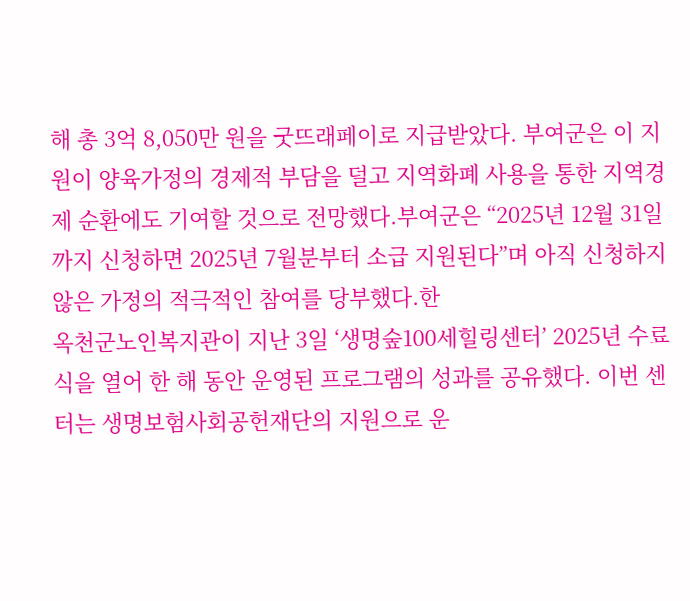해 총 3억 8,050만 원을 굿뜨래페이로 지급받았다. 부여군은 이 지원이 양육가정의 경제적 부담을 덜고 지역화폐 사용을 통한 지역경제 순환에도 기여할 것으로 전망했다.부여군은 “2025년 12월 31일까지 신청하면 2025년 7월분부터 소급 지원된다”며 아직 신청하지 않은 가정의 적극적인 참여를 당부했다.한
옥천군노인복지관이 지난 3일 ‘생명숲100세힐링센터’ 2025년 수료식을 열어 한 해 동안 운영된 프로그램의 성과를 공유했다. 이번 센터는 생명보험사회공헌재단의 지원으로 운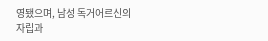영됐으며, 남성 독거어르신의 자립과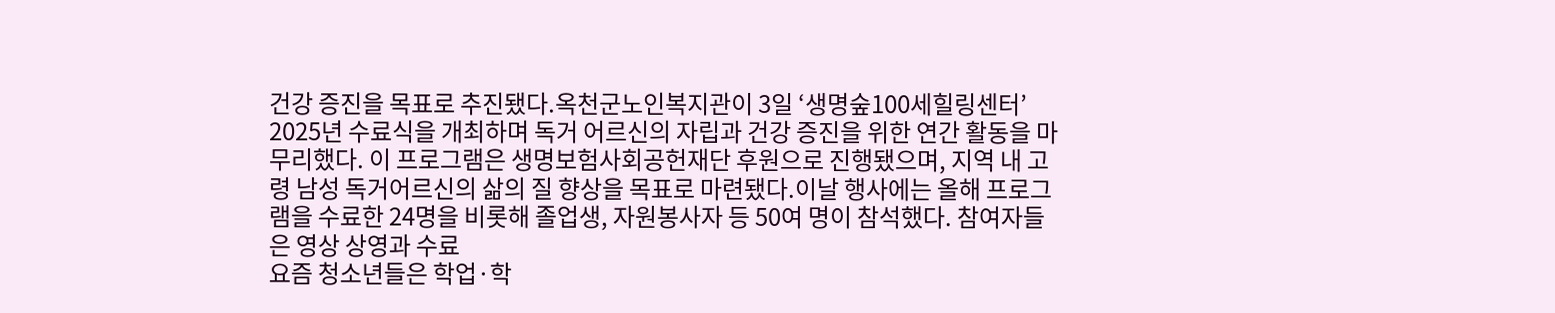건강 증진을 목표로 추진됐다.옥천군노인복지관이 3일 ‘생명숲100세힐링센터’ 2025년 수료식을 개최하며 독거 어르신의 자립과 건강 증진을 위한 연간 활동을 마무리했다. 이 프로그램은 생명보험사회공헌재단 후원으로 진행됐으며, 지역 내 고령 남성 독거어르신의 삶의 질 향상을 목표로 마련됐다.이날 행사에는 올해 프로그램을 수료한 24명을 비롯해 졸업생, 자원봉사자 등 50여 명이 참석했다. 참여자들은 영상 상영과 수료
요즘 청소년들은 학업·학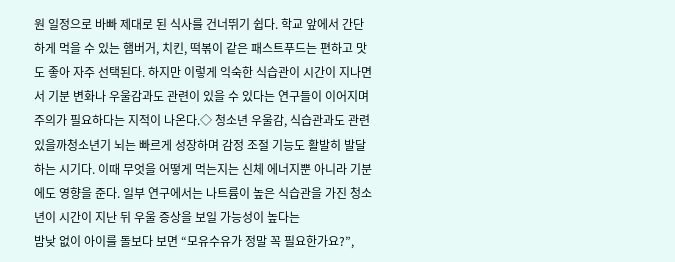원 일정으로 바빠 제대로 된 식사를 건너뛰기 쉽다. 학교 앞에서 간단하게 먹을 수 있는 햄버거, 치킨, 떡볶이 같은 패스트푸드는 편하고 맛도 좋아 자주 선택된다. 하지만 이렇게 익숙한 식습관이 시간이 지나면서 기분 변화나 우울감과도 관련이 있을 수 있다는 연구들이 이어지며 주의가 필요하다는 지적이 나온다.◇ 청소년 우울감, 식습관과도 관련 있을까청소년기 뇌는 빠르게 성장하며 감정 조절 기능도 활발히 발달하는 시기다. 이때 무엇을 어떻게 먹는지는 신체 에너지뿐 아니라 기분에도 영향을 준다. 일부 연구에서는 나트륨이 높은 식습관을 가진 청소년이 시간이 지난 뒤 우울 증상을 보일 가능성이 높다는
밤낮 없이 아이를 돌보다 보면 “모유수유가 정말 꼭 필요한가요?”,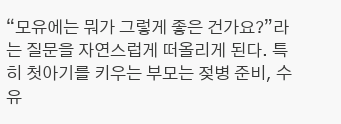“모유에는 뭐가 그렇게 좋은 건가요?”라는 질문을 자연스럽게 떠올리게 된다. 특히 첫아기를 키우는 부모는 젖병 준비, 수유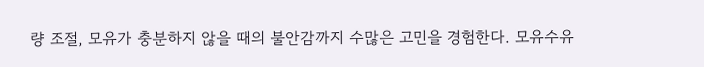량 조절, 모유가 충분하지 않을 때의 불안감까지 수많은 고민을 경험한다. 모유수유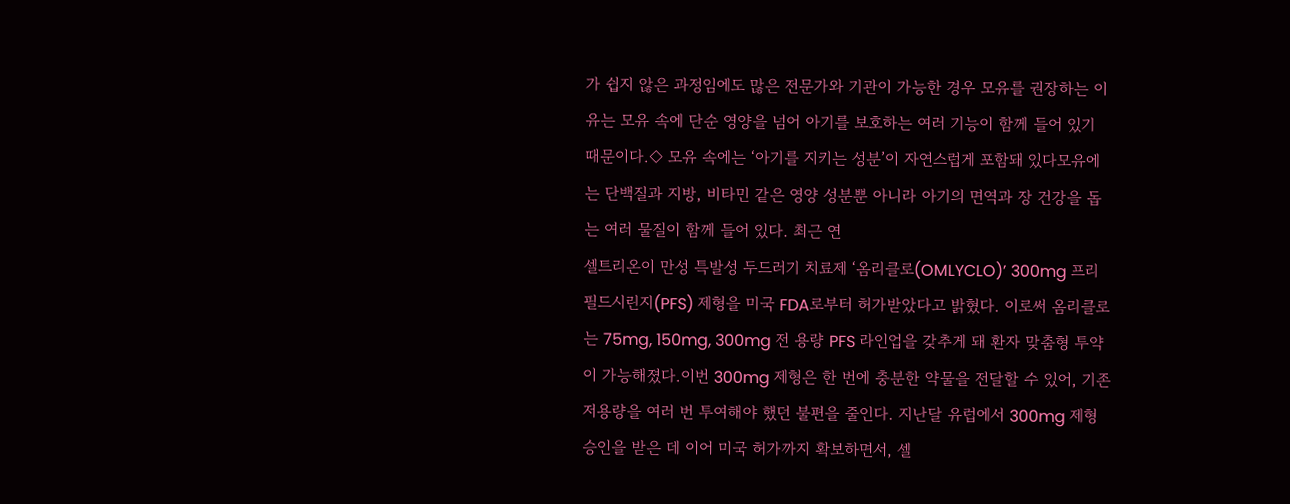가 쉽지 않은 과정임에도 많은 전문가와 기관이 가능한 경우 모유를 권장하는 이유는 모유 속에 단순 영양을 넘어 아기를 보호하는 여러 기능이 함께 들어 있기 때문이다.◇ 모유 속에는 ‘아기를 지키는 성분’이 자연스럽게 포함돼 있다모유에는 단백질과 지방, 비타민 같은 영양 성분뿐 아니라 아기의 면역과 장 건강을 돕는 여러 물질이 함께 들어 있다. 최근 연
셀트리온이 만성 특발성 두드러기 치료제 ‘옴리클로(OMLYCLO)’ 300mg 프리필드시린지(PFS) 제형을 미국 FDA로부터 허가받았다고 밝혔다. 이로써 옴리클로는 75mg, 150mg, 300mg 전 용량 PFS 라인업을 갖추게 돼 환자 맞춤형 투약이 가능해졌다.이번 300mg 제형은 한 번에 충분한 약물을 전달할 수 있어, 기존 저용량을 여러 번 투여해야 했던 불편을 줄인다. 지난달 유럽에서 300mg 제형 승인을 받은 데 이어 미국 허가까지 확보하면서, 셀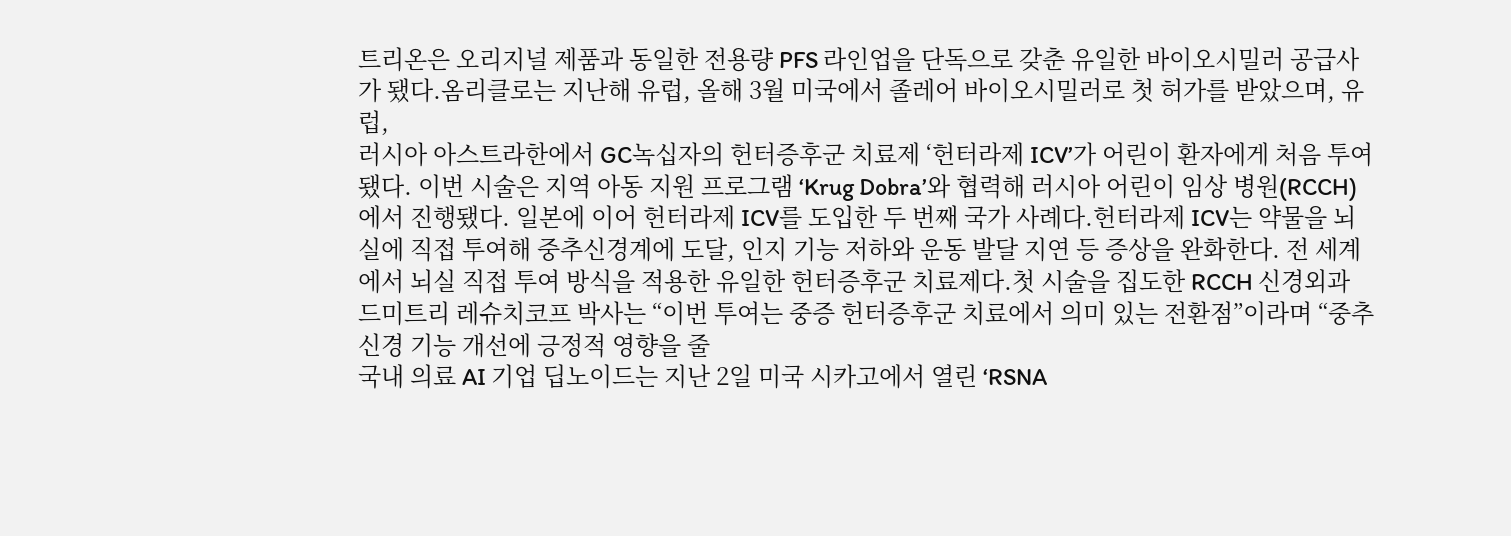트리온은 오리지널 제품과 동일한 전용량 PFS 라인업을 단독으로 갖춘 유일한 바이오시밀러 공급사가 됐다.옴리클로는 지난해 유럽, 올해 3월 미국에서 졸레어 바이오시밀러로 첫 허가를 받았으며, 유럽,
러시아 아스트라한에서 GC녹십자의 헌터증후군 치료제 ‘헌터라제 ICV’가 어린이 환자에게 처음 투여됐다. 이번 시술은 지역 아동 지원 프로그램 ‘Krug Dobra’와 협력해 러시아 어린이 임상 병원(RCCH)에서 진행됐다. 일본에 이어 헌터라제 ICV를 도입한 두 번째 국가 사례다.헌터라제 ICV는 약물을 뇌실에 직접 투여해 중추신경계에 도달, 인지 기능 저하와 운동 발달 지연 등 증상을 완화한다. 전 세계에서 뇌실 직접 투여 방식을 적용한 유일한 헌터증후군 치료제다.첫 시술을 집도한 RCCH 신경외과 드미트리 레슈치코프 박사는 “이번 투여는 중증 헌터증후군 치료에서 의미 있는 전환점”이라며 “중추신경 기능 개선에 긍정적 영향을 줄
국내 의료 AI 기업 딥노이드는 지난 2일 미국 시카고에서 열린 ‘RSNA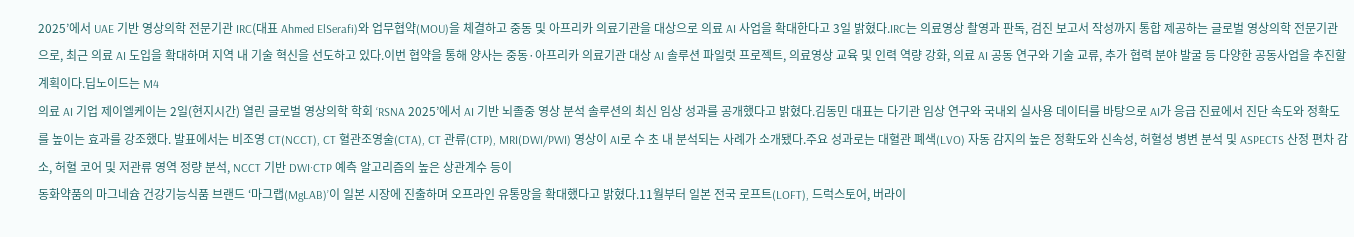2025’에서 UAE 기반 영상의학 전문기관 IRC(대표 Ahmed ElSerafi)와 업무협약(MOU)을 체결하고 중동 및 아프리카 의료기관을 대상으로 의료 AI 사업을 확대한다고 3일 밝혔다.IRC는 의료영상 촬영과 판독, 검진 보고서 작성까지 통합 제공하는 글로벌 영상의학 전문기관으로, 최근 의료 AI 도입을 확대하며 지역 내 기술 혁신을 선도하고 있다.이번 협약을 통해 양사는 중동·아프리카 의료기관 대상 AI 솔루션 파일럿 프로젝트, 의료영상 교육 및 인력 역량 강화, 의료 AI 공동 연구와 기술 교류, 추가 협력 분야 발굴 등 다양한 공동사업을 추진할 계획이다.딥노이드는 M4
의료 AI 기업 제이엘케이는 2일(현지시간) 열린 글로벌 영상의학 학회 ‘RSNA 2025’에서 AI 기반 뇌졸중 영상 분석 솔루션의 최신 임상 성과를 공개했다고 밝혔다.김동민 대표는 다기관 임상 연구와 국내외 실사용 데이터를 바탕으로 AI가 응급 진료에서 진단 속도와 정확도를 높이는 효과를 강조했다. 발표에서는 비조영 CT(NCCT), CT 혈관조영술(CTA), CT 관류(CTP), MRI(DWI/PWI) 영상이 AI로 수 초 내 분석되는 사례가 소개됐다.주요 성과로는 대혈관 폐색(LVO) 자동 감지의 높은 정확도와 신속성, 허혈성 병변 분석 및 ASPECTS 산정 편차 감소, 허혈 코어 및 저관류 영역 정량 분석, NCCT 기반 DWI·CTP 예측 알고리즘의 높은 상관계수 등이
동화약품의 마그네슘 건강기능식품 브랜드 ‘마그랩(MgLAB)’이 일본 시장에 진출하며 오프라인 유통망을 확대했다고 밝혔다.11월부터 일본 전국 로프트(LOFT), 드럭스토어, 버라이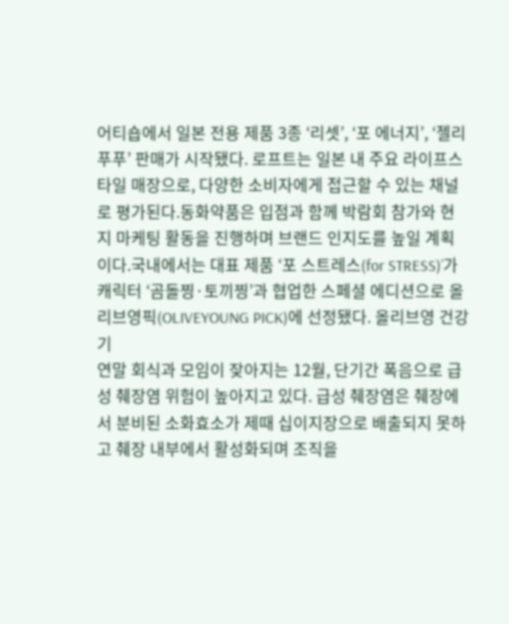어티숍에서 일본 전용 제품 3종 ‘리셋’, ‘포 에너지’, ‘젤리푸푸’ 판매가 시작됐다. 로프트는 일본 내 주요 라이프스타일 매장으로, 다양한 소비자에게 접근할 수 있는 채널로 평가된다.동화약품은 입점과 함께 박람회 참가와 현지 마케팅 활동을 진행하며 브랜드 인지도를 높일 계획이다.국내에서는 대표 제품 ‘포 스트레스(for STRESS)’가 캐릭터 ‘곰돌찡·토끼찡’과 협업한 스페셜 에디션으로 올리브영픽(OLIVEYOUNG PICK)에 선정됐다. 올리브영 건강기
연말 회식과 모임이 잦아지는 12월, 단기간 폭음으로 급성 췌장염 위험이 높아지고 있다. 급성 췌장염은 췌장에서 분비된 소화효소가 제때 십이지장으로 배출되지 못하고 췌장 내부에서 활성화되며 조직을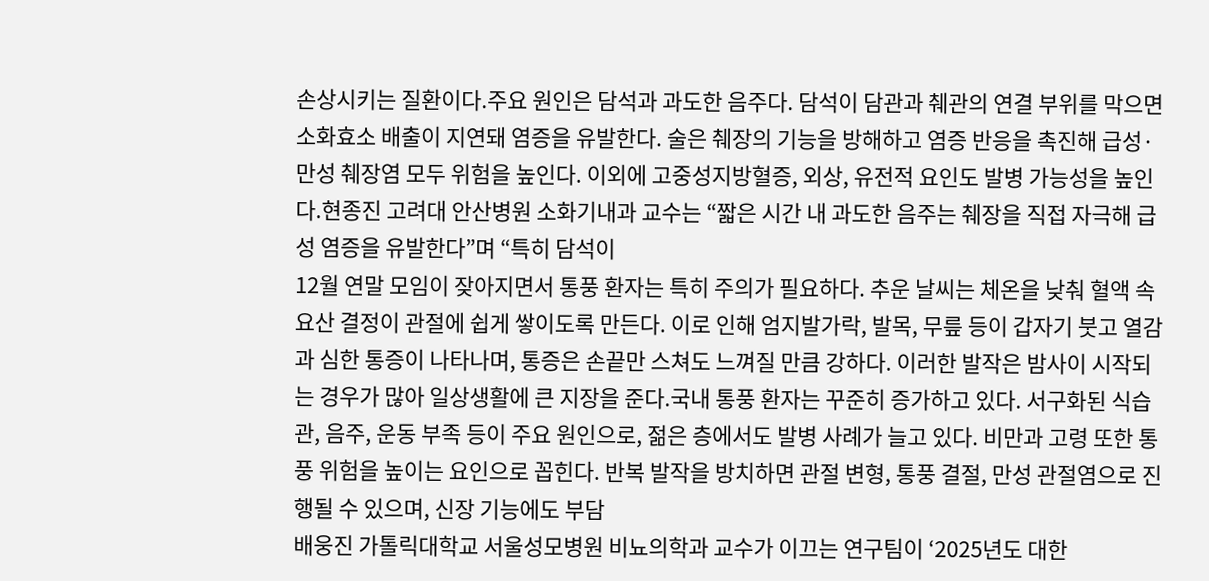손상시키는 질환이다.주요 원인은 담석과 과도한 음주다. 담석이 담관과 췌관의 연결 부위를 막으면 소화효소 배출이 지연돼 염증을 유발한다. 술은 췌장의 기능을 방해하고 염증 반응을 촉진해 급성·만성 췌장염 모두 위험을 높인다. 이외에 고중성지방혈증, 외상, 유전적 요인도 발병 가능성을 높인다.현종진 고려대 안산병원 소화기내과 교수는 “짧은 시간 내 과도한 음주는 췌장을 직접 자극해 급성 염증을 유발한다”며 “특히 담석이
12월 연말 모임이 잦아지면서 통풍 환자는 특히 주의가 필요하다. 추운 날씨는 체온을 낮춰 혈액 속 요산 결정이 관절에 쉽게 쌓이도록 만든다. 이로 인해 엄지발가락, 발목, 무릎 등이 갑자기 붓고 열감과 심한 통증이 나타나며, 통증은 손끝만 스쳐도 느껴질 만큼 강하다. 이러한 발작은 밤사이 시작되는 경우가 많아 일상생활에 큰 지장을 준다.국내 통풍 환자는 꾸준히 증가하고 있다. 서구화된 식습관, 음주, 운동 부족 등이 주요 원인으로, 젊은 층에서도 발병 사례가 늘고 있다. 비만과 고령 또한 통풍 위험을 높이는 요인으로 꼽힌다. 반복 발작을 방치하면 관절 변형, 통풍 결절, 만성 관절염으로 진행될 수 있으며, 신장 기능에도 부담
배웅진 가톨릭대학교 서울성모병원 비뇨의학과 교수가 이끄는 연구팀이 ‘2025년도 대한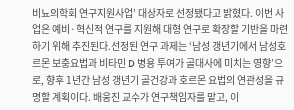비뇨의학회 연구지원사업’ 대상자로 선정됐다고 밝혔다. 이번 사업은 예비·혁신적 연구를 지원해 대형 연구로 확장할 기반을 마련하기 위해 추진된다.선정된 연구 과제는 ‘남성 갱년기에서 남성호르몬 보충요법과 비타민 D 병용 투여가 골대사에 미치는 영향’으로, 향후 1년간 남성 갱년기 골건강과 호르몬 요법의 연관성을 규명할 계획이다. 배웅진 교수가 연구책임자를 맡고, 이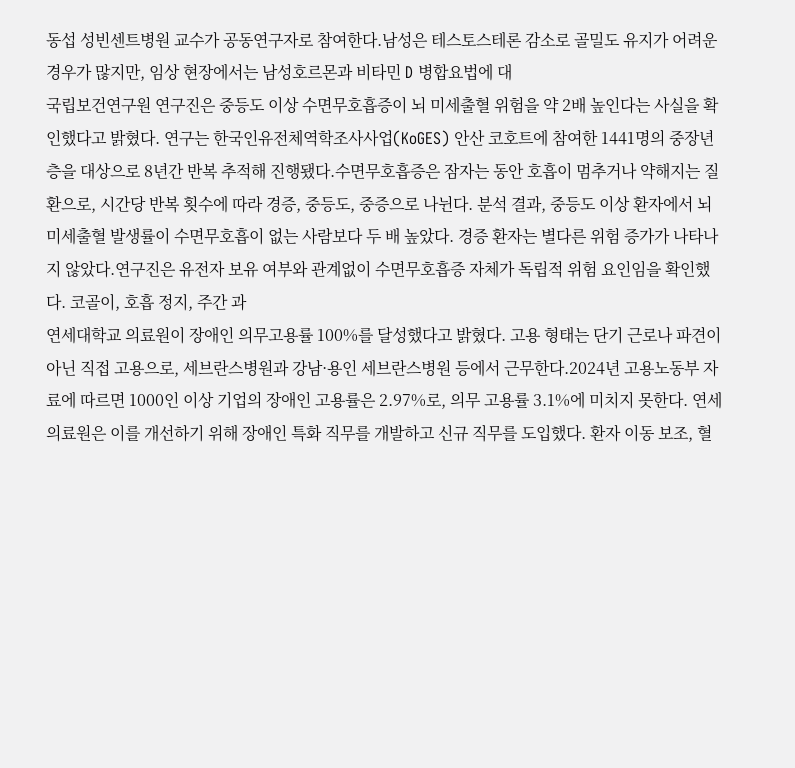동섭 성빈센트병원 교수가 공동연구자로 참여한다.남성은 테스토스테론 감소로 골밀도 유지가 어려운 경우가 많지만, 임상 현장에서는 남성호르몬과 비타민 D 병합요법에 대
국립보건연구원 연구진은 중등도 이상 수면무호흡증이 뇌 미세출혈 위험을 약 2배 높인다는 사실을 확인했다고 밝혔다. 연구는 한국인유전체역학조사사업(KoGES) 안산 코호트에 참여한 1441명의 중장년층을 대상으로 8년간 반복 추적해 진행됐다.수면무호흡증은 잠자는 동안 호흡이 멈추거나 약해지는 질환으로, 시간당 반복 횟수에 따라 경증, 중등도, 중증으로 나뉜다. 분석 결과, 중등도 이상 환자에서 뇌 미세출혈 발생률이 수면무호흡이 없는 사람보다 두 배 높았다. 경증 환자는 별다른 위험 증가가 나타나지 않았다.연구진은 유전자 보유 여부와 관계없이 수면무호흡증 자체가 독립적 위험 요인임을 확인했다. 코골이, 호흡 정지, 주간 과
연세대학교 의료원이 장애인 의무고용률 100%를 달성했다고 밝혔다. 고용 형태는 단기 근로나 파견이 아닌 직접 고용으로, 세브란스병원과 강남·용인 세브란스병원 등에서 근무한다.2024년 고용노동부 자료에 따르면 1000인 이상 기업의 장애인 고용률은 2.97%로, 의무 고용률 3.1%에 미치지 못한다. 연세의료원은 이를 개선하기 위해 장애인 특화 직무를 개발하고 신규 직무를 도입했다. 환자 이동 보조, 혈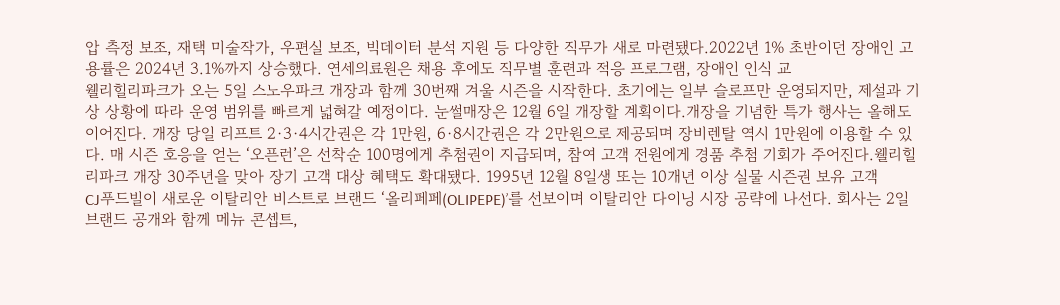압 측정 보조, 재택 미술작가, 우편실 보조, 빅데이터 분석 지원 등 다양한 직무가 새로 마련됐다.2022년 1% 초반이던 장애인 고용률은 2024년 3.1%까지 상승했다. 연세의료원은 채용 후에도 직무별 훈련과 적응 프로그램, 장애인 인식 교
웰리힐리파크가 오는 5일 스노우파크 개장과 함께 30번째 겨울 시즌을 시작한다. 초기에는 일부 슬로프만 운영되지만, 제설과 기상 상황에 따라 운영 범위를 빠르게 넓혀갈 예정이다. 눈썰매장은 12월 6일 개장할 계획이다.개장을 기념한 특가 행사는 올해도 이어진다. 개장 당일 리프트 2·3·4시간권은 각 1만원, 6·8시간권은 각 2만원으로 제공되며 장비렌탈 역시 1만원에 이용할 수 있다. 매 시즌 호응을 얻는 ‘오픈런’은 선착순 100명에게 추첨권이 지급되며, 참여 고객 전원에게 경품 추첨 기회가 주어진다.웰리힐리파크 개장 30주년을 맞아 장기 고객 대상 혜택도 확대됐다. 1995년 12월 8일생 또는 10개년 이상 실물 시즌권 보유 고객
CJ푸드빌이 새로운 이탈리안 비스트로 브랜드 ‘올리페페(OLIPEPE)’를 선보이며 이탈리안 다이닝 시장 공략에 나선다. 회사는 2일 브랜드 공개와 함께 메뉴 콘셉트,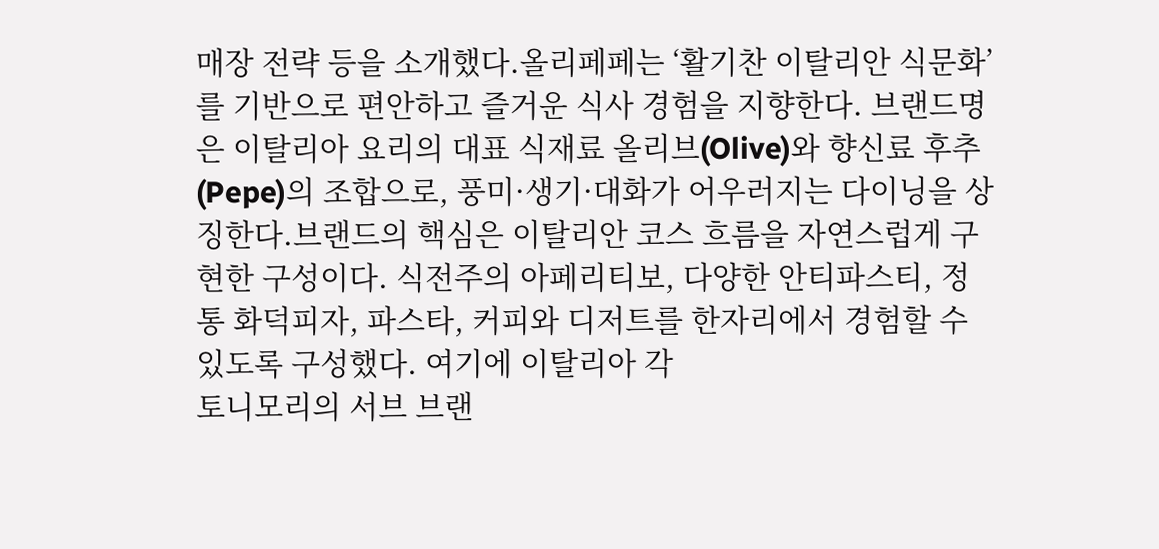매장 전략 등을 소개했다.올리페페는 ‘활기찬 이탈리안 식문화’를 기반으로 편안하고 즐거운 식사 경험을 지향한다. 브랜드명은 이탈리아 요리의 대표 식재료 올리브(Olive)와 향신료 후추(Pepe)의 조합으로, 풍미·생기·대화가 어우러지는 다이닝을 상징한다.브랜드의 핵심은 이탈리안 코스 흐름을 자연스럽게 구현한 구성이다. 식전주의 아페리티보, 다양한 안티파스티, 정통 화덕피자, 파스타, 커피와 디저트를 한자리에서 경험할 수 있도록 구성했다. 여기에 이탈리아 각
토니모리의 서브 브랜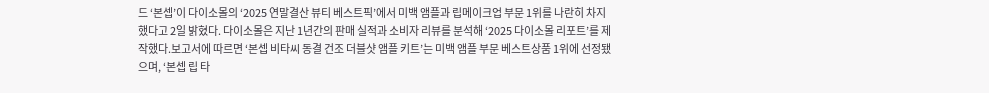드 ‘본셉’이 다이소몰의 ‘2025 연말결산 뷰티 베스트픽’에서 미백 앰플과 립메이크업 부문 1위를 나란히 차지했다고 2일 밝혔다. 다이소몰은 지난 1년간의 판매 실적과 소비자 리뷰를 분석해 ‘2025 다이소몰 리포트’를 제작했다.보고서에 따르면 ‘본셉 비타씨 동결 건조 더블샷 앰플 키트’는 미백 앰플 부문 베스트상품 1위에 선정됐으며, ‘본셉 립 타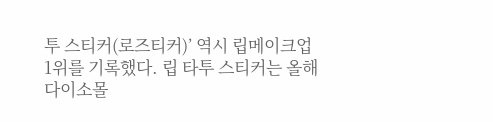투 스티커(로즈티커)’ 역시 립메이크업 1위를 기록했다. 립 타투 스티커는 올해 다이소몰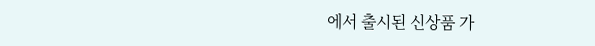에서 출시된 신상품 가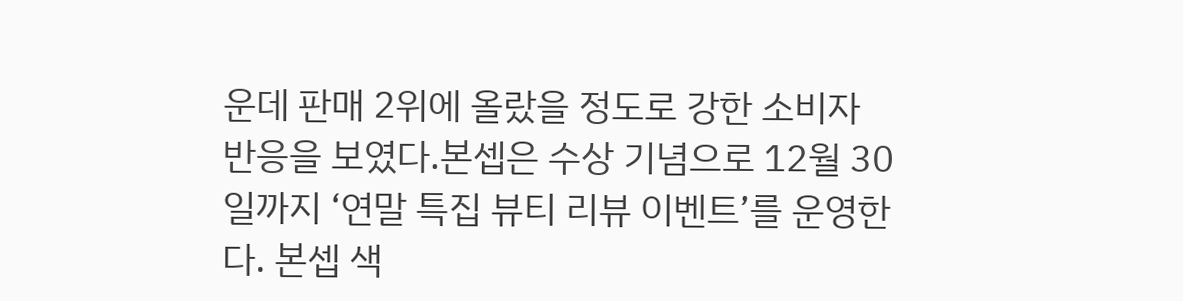운데 판매 2위에 올랐을 정도로 강한 소비자 반응을 보였다.본셉은 수상 기념으로 12월 30일까지 ‘연말 특집 뷰티 리뷰 이벤트’를 운영한다. 본셉 색